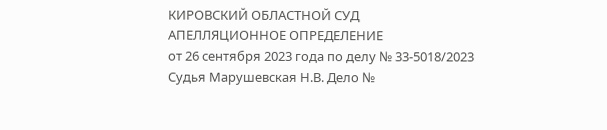КИРОВСКИЙ ОБЛАСТНОЙ СУД
АПЕЛЛЯЦИОННОЕ ОПРЕДЕЛЕНИЕ
от 26 сентября 2023 года по делу № 33-5018/2023
Судья Марушевская Н.В. Дело №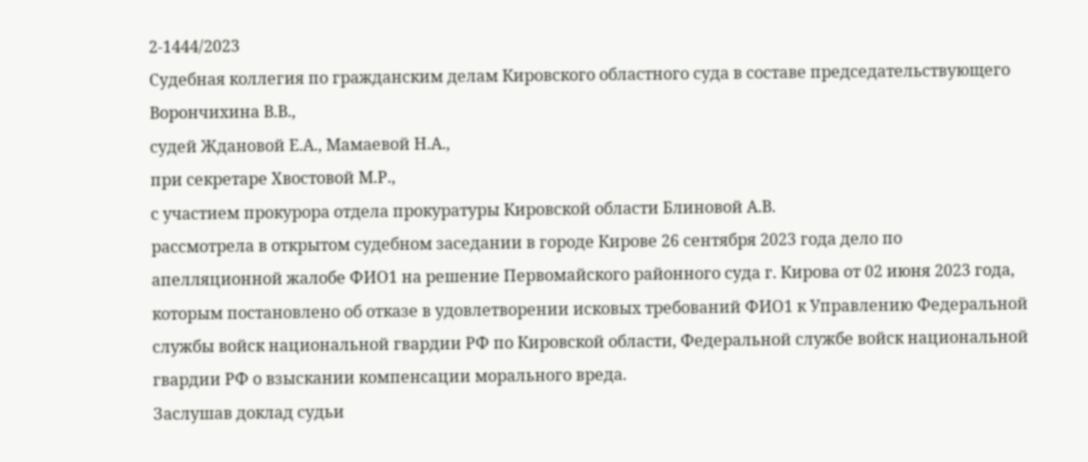2-1444/2023
Судебная коллегия по гражданским делам Кировского областного суда в составе председательствующего Ворончихина В.В.,
судей Ждановой Е.А., Мамаевой Н.А.,
при секретаре Хвостовой М.Р.,
с участием прокурора отдела прокуратуры Кировской области Блиновой А.В.
рассмотрела в открытом судебном заседании в городе Кирове 26 сентября 2023 года дело по апелляционной жалобе ФИО1 на решение Первомайского районного суда г. Кирова от 02 июня 2023 года, которым постановлено об отказе в удовлетворении исковых требований ФИО1 к Управлению Федеральной службы войск национальной гвардии РФ по Кировской области, Федеральной службе войск национальной гвардии РФ о взыскании компенсации морального вреда.
Заслушав доклад судьи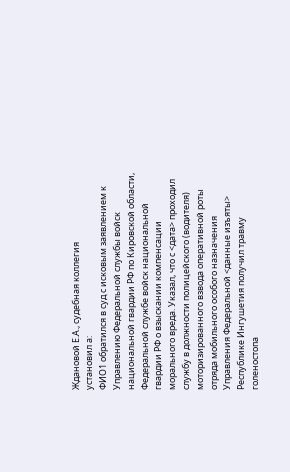Ждановой Е.А., судебная коллегия
установил а:
ФИО1 обратился в суд с исковым заявлением к Управлению Федеральной службы войск национальной гвардии РФ по Кировской области, Федеральной службе войск национальной гвардии РФ о взыскании компенсации морального вреда. Указал, что с <дата> проходил службу в должности полицейского (водителя) моторизированного взвода оперативной роты отряда мобильного особого назначения Управления Федеральной <данные изъяты> Республике Ингушетия получил травму голеностопа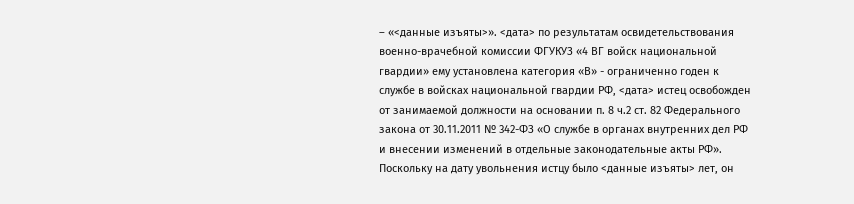– «<данные изъяты>». <дата> по результатам освидетельствования военно-врачебной комиссии ФГУКУЗ «4 ВГ войск национальной гвардии» ему установлена категория «В» - ограниченно годен к службе в войсках национальной гвардии РФ, <дата> истец освобожден от занимаемой должности на основании п. 8 ч.2 ст. 82 Федерального закона от 30.11.2011 № 342-ФЗ «О службе в органах внутренних дел РФ и внесении изменений в отдельные законодательные акты РФ». Поскольку на дату увольнения истцу было <данные изъяты> лет, он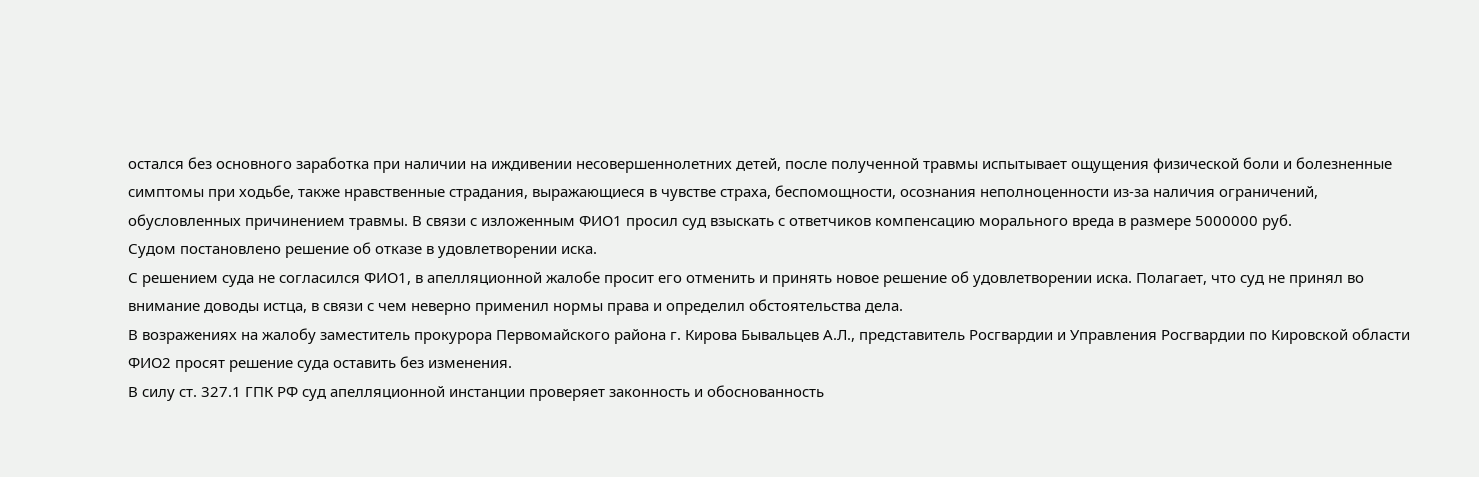остался без основного заработка при наличии на иждивении несовершеннолетних детей, после полученной травмы испытывает ощущения физической боли и болезненные симптомы при ходьбе, также нравственные страдания, выражающиеся в чувстве страха, беспомощности, осознания неполноценности из-за наличия ограничений, обусловленных причинением травмы. В связи с изложенным ФИО1 просил суд взыскать с ответчиков компенсацию морального вреда в размере 5000000 руб.
Судом постановлено решение об отказе в удовлетворении иска.
С решением суда не согласился ФИО1, в апелляционной жалобе просит его отменить и принять новое решение об удовлетворении иска. Полагает, что суд не принял во внимание доводы истца, в связи с чем неверно применил нормы права и определил обстоятельства дела.
В возражениях на жалобу заместитель прокурора Первомайского района г. Кирова Бывальцев А.Л., представитель Росгвардии и Управления Росгвардии по Кировской области ФИО2 просят решение суда оставить без изменения.
В силу ст. 327.1 ГПК РФ суд апелляционной инстанции проверяет законность и обоснованность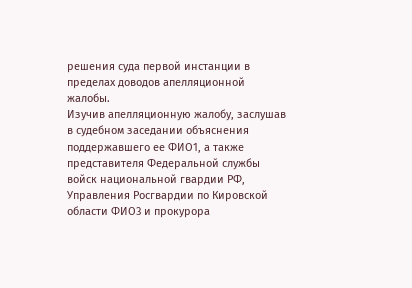решения суда первой инстанции в пределах доводов апелляционной жалобы.
Изучив апелляционную жалобу, заслушав в судебном заседании объяснения поддержавшего ее ФИО1, а также представителя Федеральной службы войск национальной гвардии РФ, Управления Росгвардии по Кировской области ФИО3 и прокурора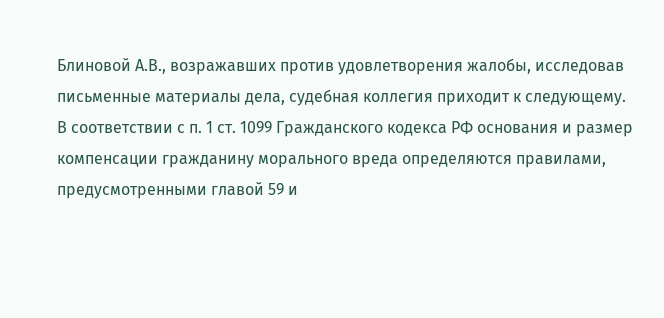Блиновой А.В., возражавших против удовлетворения жалобы, исследовав письменные материалы дела, судебная коллегия приходит к следующему.
В соответствии с п. 1 ст. 1099 Гражданского кодекса РФ основания и размер компенсации гражданину морального вреда определяются правилами, предусмотренными главой 59 и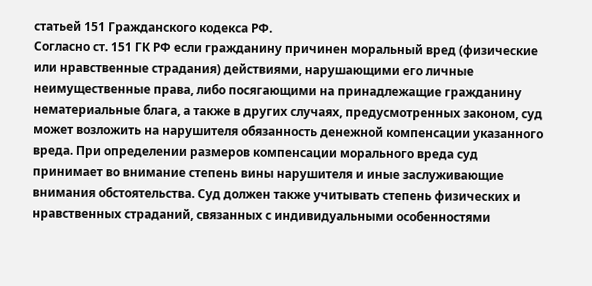статьей 151 Гражданского кодекса РФ.
Согласно ст. 151 ГК РФ если гражданину причинен моральный вред (физические или нравственные страдания) действиями, нарушающими его личные неимущественные права, либо посягающими на принадлежащие гражданину нематериальные блага, а также в других случаях, предусмотренных законом, суд может возложить на нарушителя обязанность денежной компенсации указанного вреда. При определении размеров компенсации морального вреда суд принимает во внимание степень вины нарушителя и иные заслуживающие внимания обстоятельства. Суд должен также учитывать степень физических и нравственных страданий, связанных с индивидуальными особенностями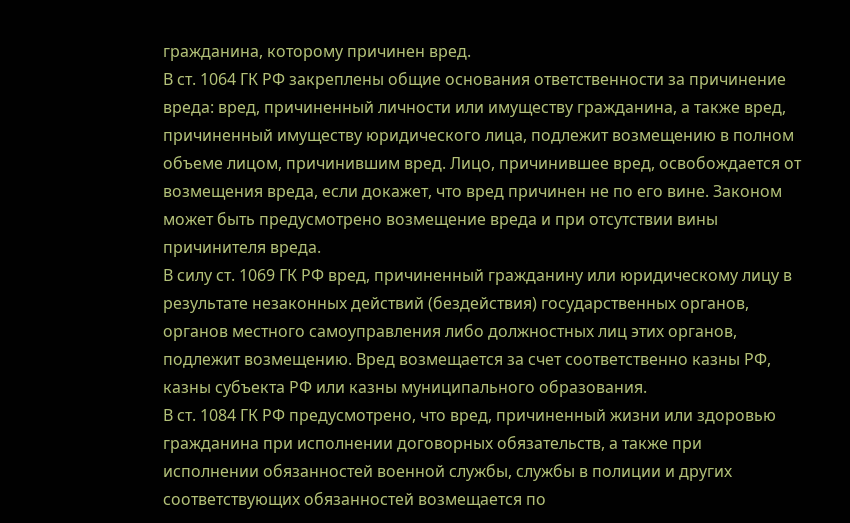гражданина, которому причинен вред.
В ст. 1064 ГК РФ закреплены общие основания ответственности за причинение вреда: вред, причиненный личности или имуществу гражданина, а также вред, причиненный имуществу юридического лица, подлежит возмещению в полном объеме лицом, причинившим вред. Лицо, причинившее вред, освобождается от возмещения вреда, если докажет, что вред причинен не по его вине. Законом может быть предусмотрено возмещение вреда и при отсутствии вины причинителя вреда.
В силу ст. 1069 ГК РФ вред, причиненный гражданину или юридическому лицу в результате незаконных действий (бездействия) государственных органов, органов местного самоуправления либо должностных лиц этих органов, подлежит возмещению. Вред возмещается за счет соответственно казны РФ, казны субъекта РФ или казны муниципального образования.
В ст. 1084 ГК РФ предусмотрено, что вред, причиненный жизни или здоровью гражданина при исполнении договорных обязательств, а также при исполнении обязанностей военной службы, службы в полиции и других соответствующих обязанностей возмещается по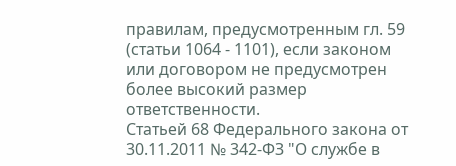правилам, предусмотренным гл. 59 (статьи 1064 - 1101), если законом или договором не предусмотрен более высокий размер ответственности.
Статьей 68 Федерального закона от 30.11.2011 № 342-ФЗ "О службе в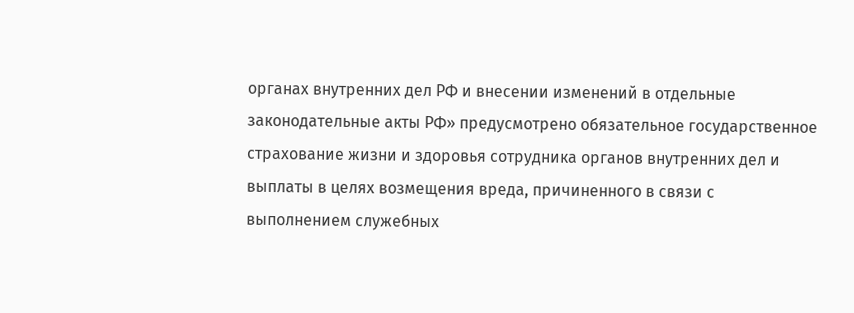органах внутренних дел РФ и внесении изменений в отдельные законодательные акты РФ» предусмотрено обязательное государственное страхование жизни и здоровья сотрудника органов внутренних дел и выплаты в целях возмещения вреда, причиненного в связи с выполнением служебных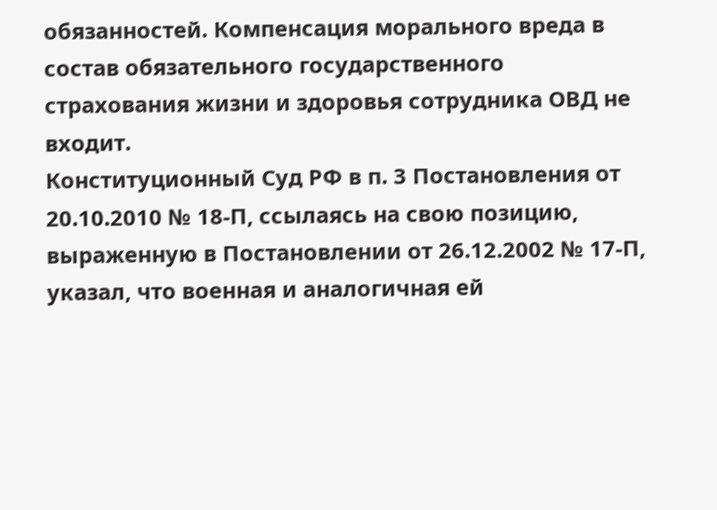обязанностей. Компенсация морального вреда в состав обязательного государственного страхования жизни и здоровья сотрудника ОВД не входит.
Конституционный Суд РФ в п. 3 Постановления от 20.10.2010 № 18-П, ссылаясь на свою позицию, выраженную в Постановлении от 26.12.2002 № 17-П, указал, что военная и аналогичная ей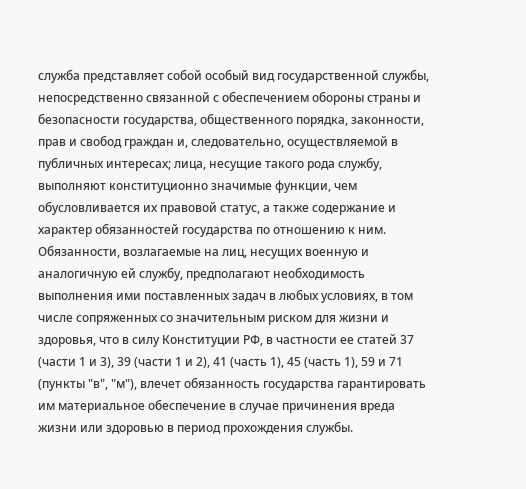служба представляет собой особый вид государственной службы, непосредственно связанной с обеспечением обороны страны и безопасности государства, общественного порядка, законности, прав и свобод граждан и, следовательно, осуществляемой в публичных интересах; лица, несущие такого рода службу, выполняют конституционно значимые функции, чем обусловливается их правовой статус, а также содержание и характер обязанностей государства по отношению к ним. Обязанности, возлагаемые на лиц, несущих военную и аналогичную ей службу, предполагают необходимость выполнения ими поставленных задач в любых условиях, в том числе сопряженных со значительным риском для жизни и здоровья, что в силу Конституции РФ, в частности ее статей 37 (части 1 и 3), 39 (части 1 и 2), 41 (часть 1), 45 (часть 1), 59 и 71 (пункты "в", "м"), влечет обязанность государства гарантировать им материальное обеспечение в случае причинения вреда жизни или здоровью в период прохождения службы.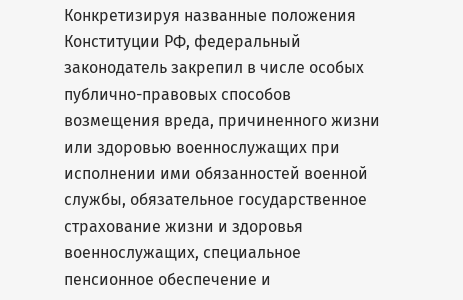Конкретизируя названные положения Конституции РФ, федеральный законодатель закрепил в числе особых публично-правовых способов возмещения вреда, причиненного жизни или здоровью военнослужащих при исполнении ими обязанностей военной службы, обязательное государственное страхование жизни и здоровья военнослужащих, специальное пенсионное обеспечение и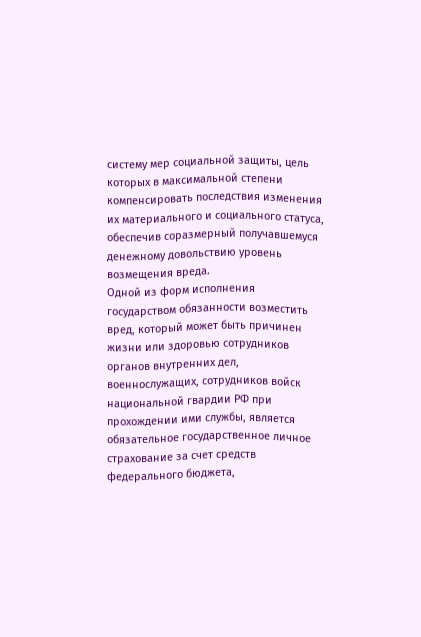систему мер социальной защиты, цель которых в максимальной степени компенсировать последствия изменения их материального и социального статуса, обеспечив соразмерный получавшемуся денежному довольствию уровень возмещения вреда.
Одной из форм исполнения государством обязанности возместить вред, который может быть причинен жизни или здоровью сотрудников органов внутренних дел, военнослужащих, сотрудников войск национальной гвардии РФ при прохождении ими службы, является обязательное государственное личное страхование за счет средств федерального бюджета,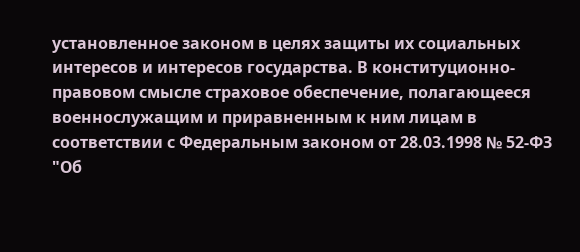установленное законом в целях защиты их социальных интересов и интересов государства. В конституционно-правовом смысле страховое обеспечение, полагающееся военнослужащим и приравненным к ним лицам в соответствии с Федеральным законом от 28.03.1998 № 52-ФЗ "Об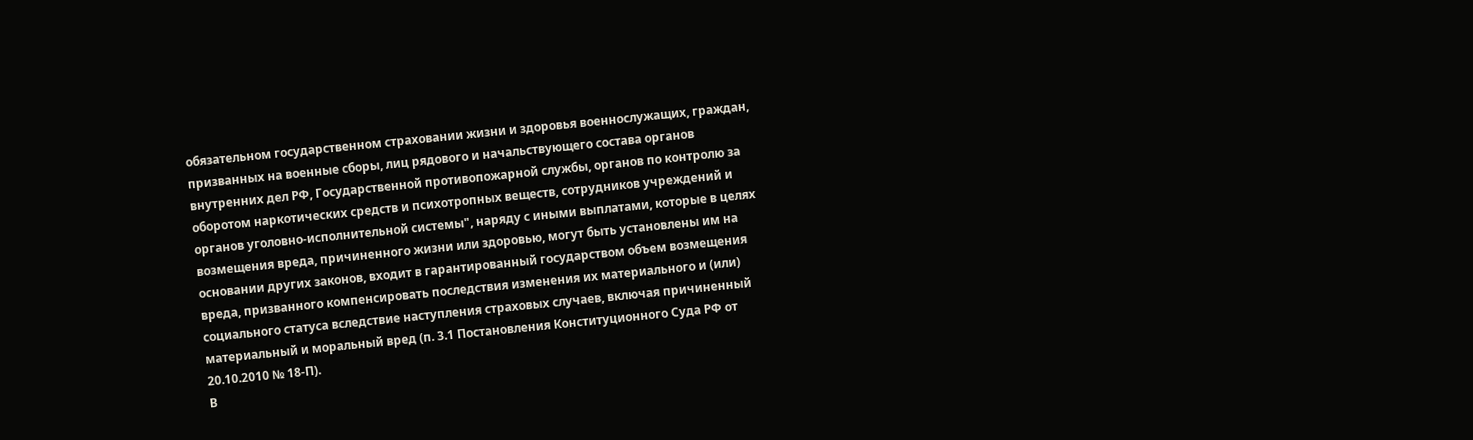обязательном государственном страховании жизни и здоровья военнослужащих, граждан, призванных на военные сборы, лиц рядового и начальствующего состава органов внутренних дел РФ, Государственной противопожарной службы, органов по контролю за оборотом наркотических средств и психотропных веществ, сотрудников учреждений и органов уголовно-исполнительной системы", наряду с иными выплатами, которые в целях возмещения вреда, причиненного жизни или здоровью, могут быть установлены им на основании других законов, входит в гарантированный государством объем возмещения вреда, призванного компенсировать последствия изменения их материального и (или) социального статуса вследствие наступления страховых случаев, включая причиненный материальный и моральный вред (п. 3.1 Постановления Конституционного Суда РФ от 20.10.2010 № 18-П).
В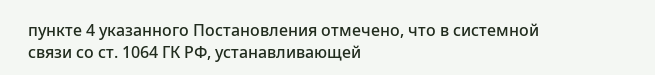пункте 4 указанного Постановления отмечено, что в системной связи со ст. 1064 ГК РФ, устанавливающей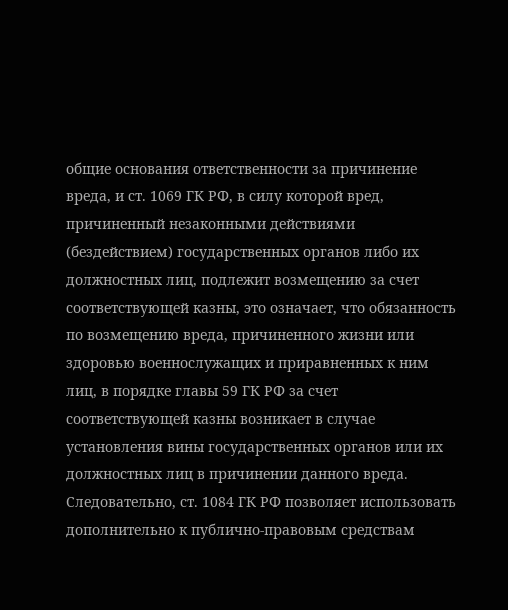общие основания ответственности за причинение вреда, и ст. 1069 ГК РФ, в силу которой вред, причиненный незаконными действиями (бездействием) государственных органов либо их должностных лиц, подлежит возмещению за счет соответствующей казны, это означает, что обязанность по возмещению вреда, причиненного жизни или здоровью военнослужащих и приравненных к ним лиц, в порядке главы 59 ГК РФ за счет соответствующей казны возникает в случае установления вины государственных органов или их должностных лиц в причинении данного вреда. Следовательно, ст. 1084 ГК РФ позволяет использовать дополнительно к публично-правовым средствам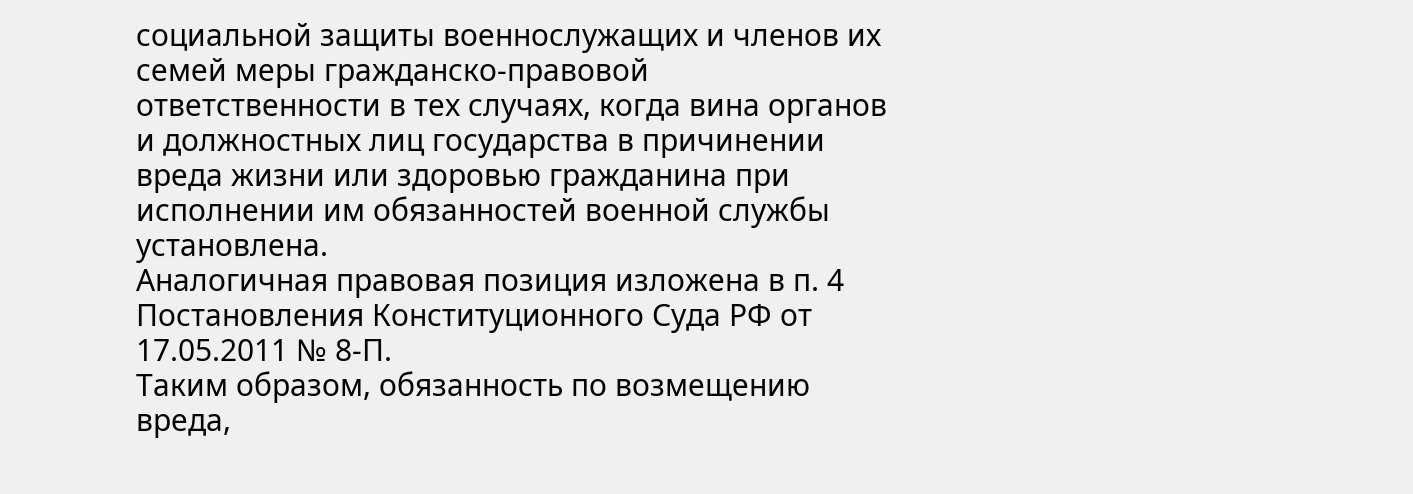социальной защиты военнослужащих и членов их семей меры гражданско-правовой ответственности в тех случаях, когда вина органов и должностных лиц государства в причинении вреда жизни или здоровью гражданина при исполнении им обязанностей военной службы установлена.
Аналогичная правовая позиция изложена в п. 4 Постановления Конституционного Суда РФ от 17.05.2011 № 8-П.
Таким образом, обязанность по возмещению вреда,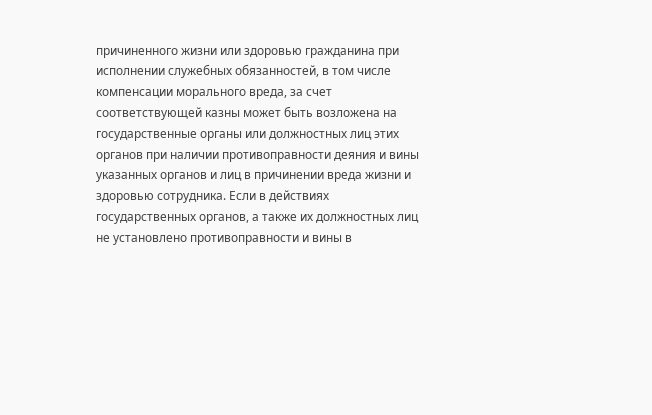причиненного жизни или здоровью гражданина при исполнении служебных обязанностей, в том числе компенсации морального вреда, за счет соответствующей казны может быть возложена на государственные органы или должностных лиц этих органов при наличии противоправности деяния и вины указанных органов и лиц в причинении вреда жизни и здоровью сотрудника. Если в действиях государственных органов, а также их должностных лиц не установлено противоправности и вины в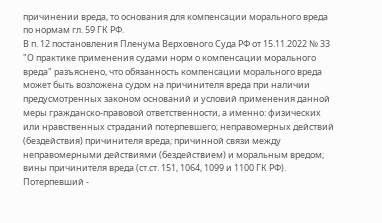причинении вреда, то основания для компенсации морального вреда по нормам гл. 59 ГК РФ.
В п. 12 постановления Пленума Верховного Суда РФ от 15.11.2022 № 33 "О практике применения судами норм о компенсации морального вреда" разъяснено, что обязанность компенсации морального вреда может быть возложена судом на причинителя вреда при наличии предусмотренных законом оснований и условий применения данной меры гражданско-правовой ответственности, а именно: физических или нравственных страданий потерпевшего; неправомерных действий (бездействия) причинителя вреда; причинной связи между неправомерными действиями (бездействием) и моральным вредом; вины причинителя вреда (ст.ст. 151, 1064, 1099 и 1100 ГК РФ). Потерпевший -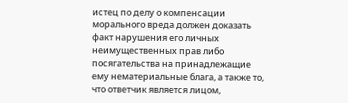истец по делу о компенсации морального вреда должен доказать факт нарушения его личных неимущественных прав либо посягательства на принадлежащие ему нематериальные блага, а также то, что ответчик является лицом,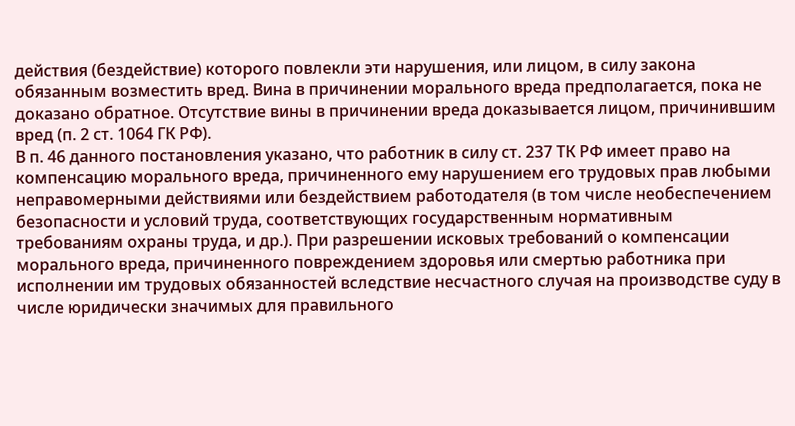действия (бездействие) которого повлекли эти нарушения, или лицом, в силу закона обязанным возместить вред. Вина в причинении морального вреда предполагается, пока не доказано обратное. Отсутствие вины в причинении вреда доказывается лицом, причинившим вред (п. 2 ст. 1064 ГК РФ).
В п. 46 данного постановления указано, что работник в силу ст. 237 ТК РФ имеет право на компенсацию морального вреда, причиненного ему нарушением его трудовых прав любыми неправомерными действиями или бездействием работодателя (в том числе необеспечением безопасности и условий труда, соответствующих государственным нормативным требованиям охраны труда, и др.). При разрешении исковых требований о компенсации морального вреда, причиненного повреждением здоровья или смертью работника при исполнении им трудовых обязанностей вследствие несчастного случая на производстве суду в числе юридически значимых для правильного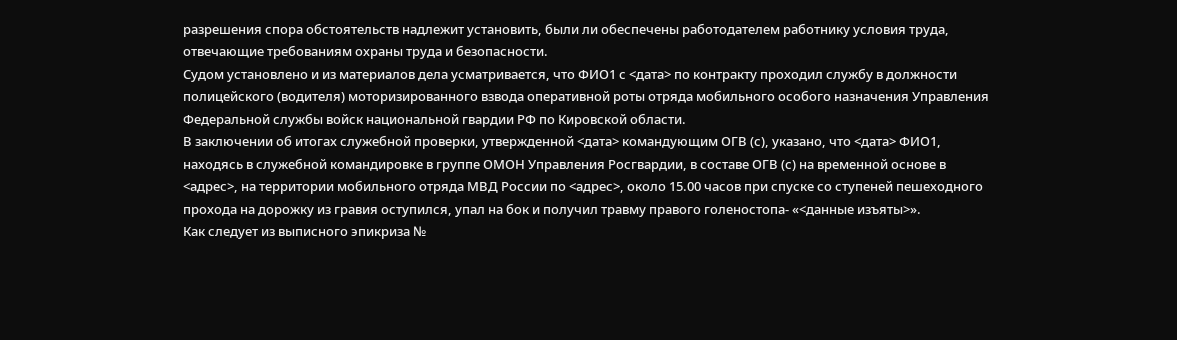разрешения спора обстоятельств надлежит установить, были ли обеспечены работодателем работнику условия труда, отвечающие требованиям охраны труда и безопасности.
Судом установлено и из материалов дела усматривается, что ФИО1 с <дата> по контракту проходил службу в должности полицейского (водителя) моторизированного взвода оперативной роты отряда мобильного особого назначения Управления Федеральной службы войск национальной гвардии РФ по Кировской области.
В заключении об итогах служебной проверки, утвержденной <дата> командующим ОГВ (с), указано, что <дата> ФИО1, находясь в служебной командировке в группе ОМОН Управления Росгвардии, в составе ОГВ (с) на временной основе в <адрес>, на территории мобильного отряда МВД России по <адрес>, около 15.00 часов при спуске со ступеней пешеходного прохода на дорожку из гравия оступился, упал на бок и получил травму правого голеностопа- «<данные изъяты>».
Как следует из выписного эпикриза №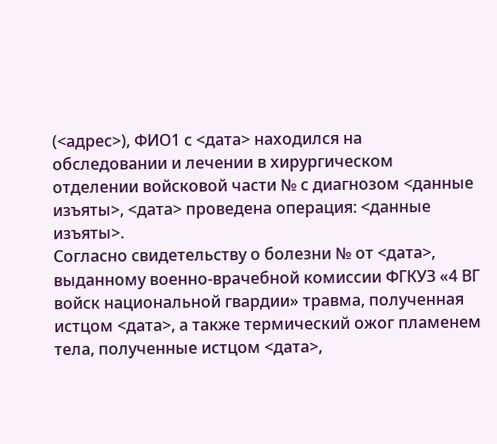(<адрес>), ФИО1 с <дата> находился на обследовании и лечении в хирургическом отделении войсковой части № с диагнозом <данные изъяты>, <дата> проведена операция: <данные изъяты>.
Согласно свидетельству о болезни № от <дата>, выданному военно-врачебной комиссии ФГКУЗ «4 ВГ войск национальной гвардии» травма, полученная истцом <дата>, а также термический ожог пламенем тела, полученные истцом <дата>,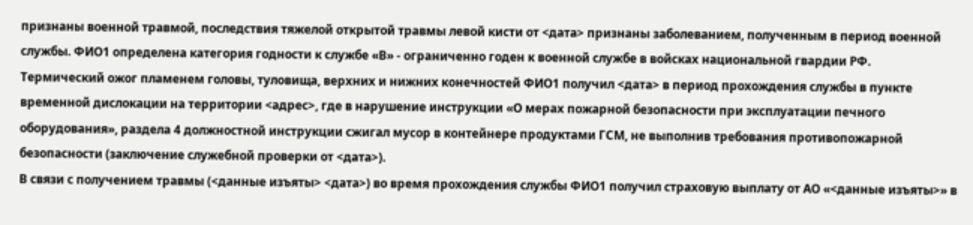признаны военной травмой, последствия тяжелой открытой травмы левой кисти от <дата> признаны заболеванием, полученным в период военной службы. ФИО1 определена категория годности к службе «В» - ограниченно годен к военной службе в войсках национальной гвардии РФ.
Термический ожог пламенем головы, туловища, верхних и нижних конечностей ФИО1 получил <дата> в период прохождения службы в пункте временной дислокации на территории <адрес>, где в нарушение инструкции «О мерах пожарной безопасности при эксплуатации печного оборудования», раздела 4 должностной инструкции сжигал мусор в контейнере продуктами ГСМ, не выполнив требования противопожарной безопасности (заключение служебной проверки от <дата>).
В связи с получением травмы (<данные изъяты> <дата>) во время прохождения службы ФИО1 получил страховую выплату от АО «<данные изъяты>» в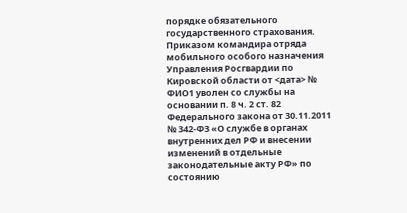порядке обязательного государственного страхования.
Приказом командира отряда мобильного особого назначения Управления Росгвардии по Кировской области от <дата> № ФИО1 уволен со службы на основании п. 8 ч. 2 ст. 82 Федерального закона от 30.11.2011 № 342-ФЗ «О службе в органах внутренних дел РФ и внесении изменений в отдельные законодательные акту РФ» по состоянию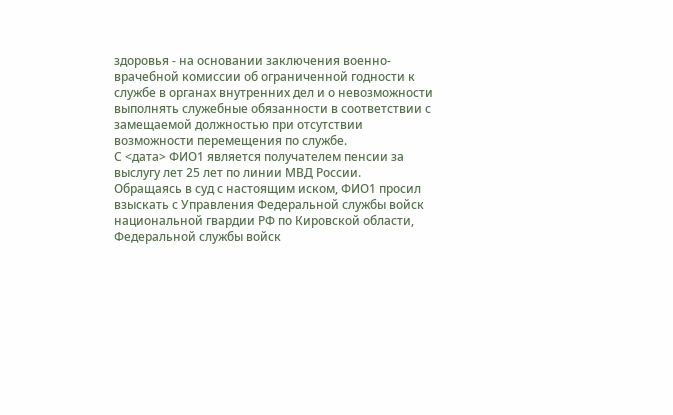здоровья - на основании заключения военно-врачебной комиссии об ограниченной годности к службе в органах внутренних дел и о невозможности выполнять служебные обязанности в соответствии с замещаемой должностью при отсутствии возможности перемещения по службе.
С <дата> ФИО1 является получателем пенсии за выслугу лет 25 лет по линии МВД России.
Обращаясь в суд с настоящим иском, ФИО1 просил взыскать с Управления Федеральной службы войск национальной гвардии РФ по Кировской области, Федеральной службы войск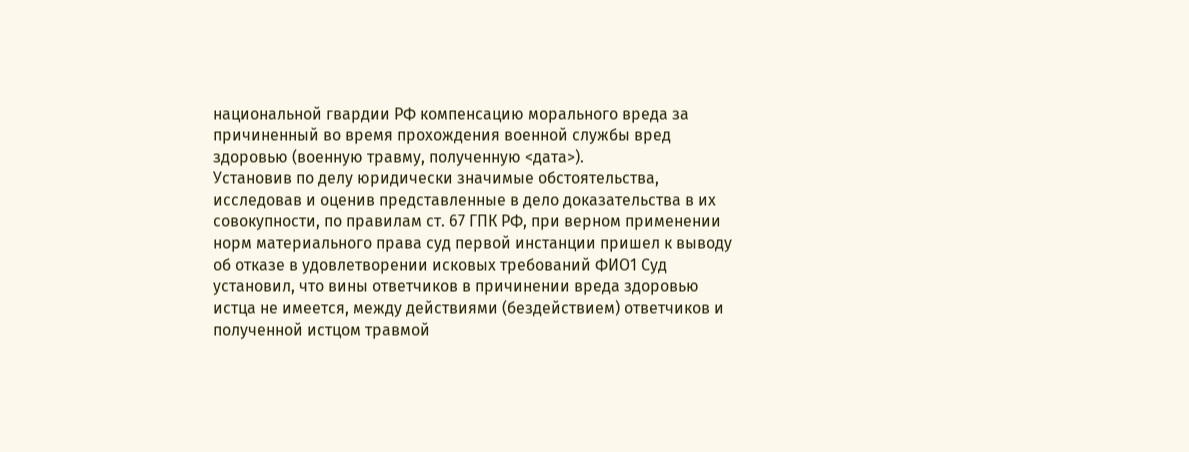национальной гвардии РФ компенсацию морального вреда за причиненный во время прохождения военной службы вред здоровью (военную травму, полученную <дата>).
Установив по делу юридически значимые обстоятельства, исследовав и оценив представленные в дело доказательства в их совокупности, по правилам ст. 67 ГПК РФ, при верном применении норм материального права суд первой инстанции пришел к выводу об отказе в удовлетворении исковых требований ФИО1 Суд установил, что вины ответчиков в причинении вреда здоровью истца не имеется, между действиями (бездействием) ответчиков и полученной истцом травмой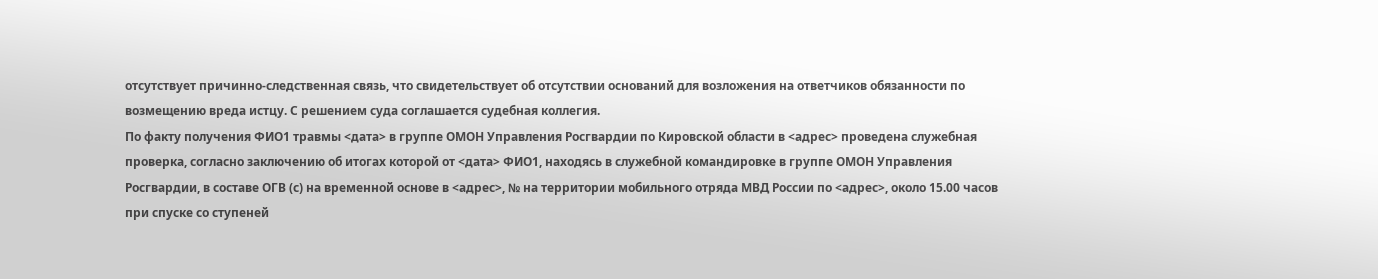отсутствует причинно-следственная связь, что свидетельствует об отсутствии оснований для возложения на ответчиков обязанности по возмещению вреда истцу. С решением суда соглашается судебная коллегия.
По факту получения ФИО1 травмы <дата> в группе ОМОН Управления Росгвардии по Кировской области в <адрес> проведена служебная проверка, согласно заключению об итогах которой от <дата> ФИО1, находясь в служебной командировке в группе ОМОН Управления Росгвардии, в составе ОГВ (с) на временной основе в <адрес>, № на территории мобильного отряда МВД России по <адрес>, около 15.00 часов при спуске со ступеней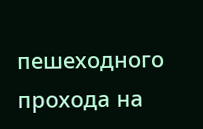пешеходного прохода на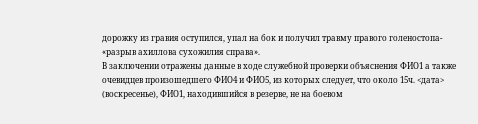дорожку из гравия оступился, упал на бок и получил травму правого голеностопа- «разрыв ахиллова сухожилия справа».
В заключении отражены данные в ходе служебной проверки объяснения ФИО1 а также очевидцев произошедшего ФИО4 и ФИО5, из которых следует, что около 15ч. <дата> (воскресенье), ФИО1, находившийся в резерве, не на боевом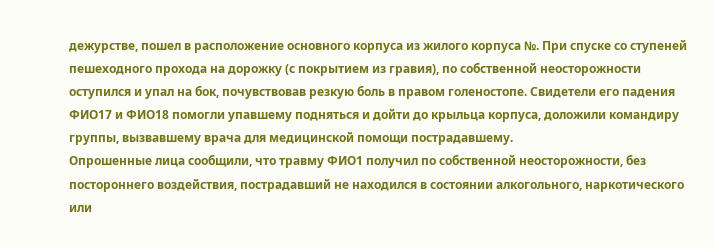дежурстве, пошел в расположение основного корпуса из жилого корпуса №. При спуске со ступеней пешеходного прохода на дорожку (с покрытием из гравия), по собственной неосторожности оступился и упал на бок, почувствовав резкую боль в правом голеностопе. Свидетели его падения ФИО17 и ФИО18 помогли упавшему подняться и дойти до крыльца корпуса, доложили командиру группы, вызвавшему врача для медицинской помощи пострадавшему.
Опрошенные лица сообщили, что травму ФИО1 получил по собственной неосторожности, без постороннего воздействия, пострадавший не находился в состоянии алкогольного, наркотического или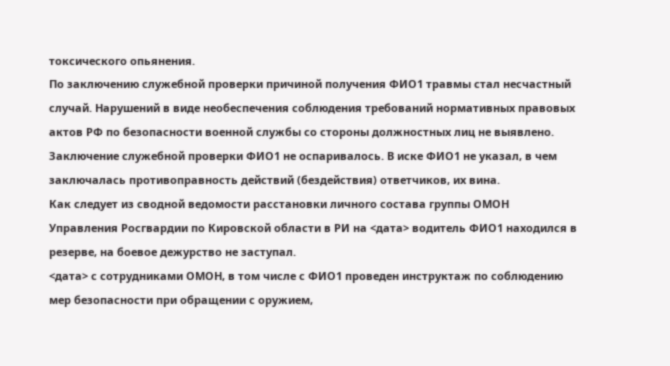токсического опьянения.
По заключению служебной проверки причиной получения ФИО1 травмы стал несчастный случай. Нарушений в виде необеспечения соблюдения требований нормативных правовых актов РФ по безопасности военной службы со стороны должностных лиц не выявлено.
Заключение служебной проверки ФИО1 не оспаривалось. В иске ФИО1 не указал, в чем заключалась противоправность действий (бездействия) ответчиков, их вина.
Как следует из сводной ведомости расстановки личного состава группы ОМОН Управления Росгвардии по Кировской области в РИ на <дата> водитель ФИО1 находился в резерве, на боевое дежурство не заступал.
<дата> с сотрудниками ОМОН, в том числе с ФИО1 проведен инструктаж по соблюдению мер безопасности при обращении с оружием,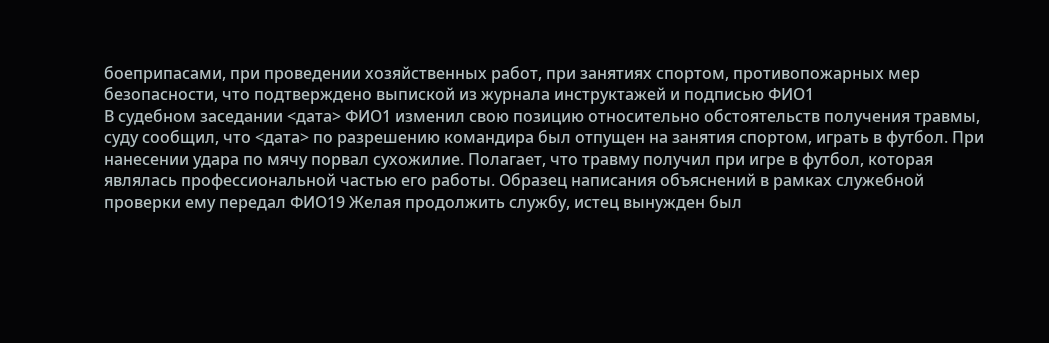боеприпасами, при проведении хозяйственных работ, при занятиях спортом, противопожарных мер безопасности, что подтверждено выпиской из журнала инструктажей и подписью ФИО1
В судебном заседании <дата> ФИО1 изменил свою позицию относительно обстоятельств получения травмы, суду сообщил, что <дата> по разрешению командира был отпущен на занятия спортом, играть в футбол. При нанесении удара по мячу порвал сухожилие. Полагает, что травму получил при игре в футбол, которая являлась профессиональной частью его работы. Образец написания объяснений в рамках служебной проверки ему передал ФИО19 Желая продолжить службу, истец вынужден был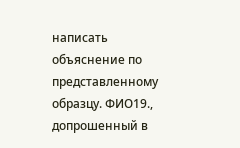написать объяснение по представленному образцу. ФИО19., допрошенный в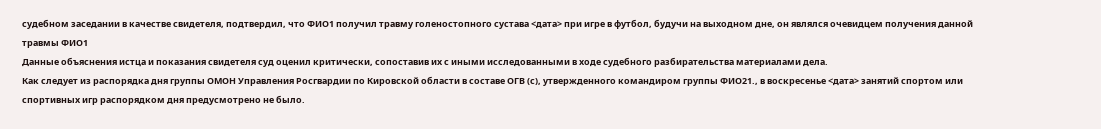судебном заседании в качестве свидетеля, подтвердил, что ФИО1 получил травму голеностопного сустава <дата> при игре в футбол, будучи на выходном дне, он являлся очевидцем получения данной травмы ФИО1
Данные объяснения истца и показания свидетеля суд оценил критически, сопоставив их с иными исследованными в ходе судебного разбирательства материалами дела.
Как следует из распорядка дня группы ОМОН Управления Росгвардии по Кировской области в составе ОГВ (с), утвержденного командиром группы ФИО21., в воскресенье <дата> занятий спортом или спортивных игр распорядком дня предусмотрено не было.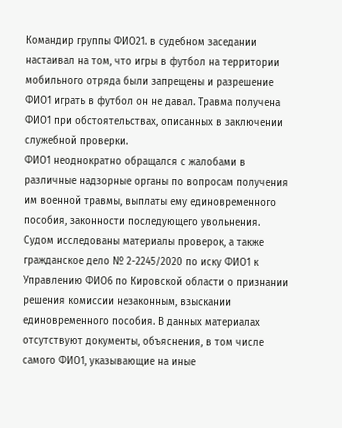Командир группы ФИО21. в судебном заседании настаивал на том, что игры в футбол на территории мобильного отряда были запрещены и разрешение ФИО1 играть в футбол он не давал. Травма получена ФИО1 при обстоятельствах, описанных в заключении служебной проверки.
ФИО1 неоднократно обращался с жалобами в различные надзорные органы по вопросам получения им военной травмы, выплаты ему единовременного пособия, законности последующего увольнения.
Судом исследованы материалы проверок, а также гражданское дело № 2-2245/2020 по иску ФИО1 к Управлению ФИО6 по Кировской области о признании решения комиссии незаконным, взыскании единовременного пособия. В данных материалах отсутствуют документы, объяснения, в том числе самого ФИО1, указывающие на иные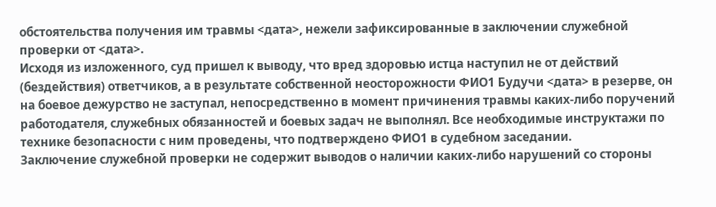обстоятельства получения им травмы <дата>, нежели зафиксированные в заключении служебной проверки от <дата>.
Исходя из изложенного, суд пришел к выводу, что вред здоровью истца наступил не от действий (бездействия) ответчиков, а в результате собственной неосторожности ФИО1 Будучи <дата> в резерве, он на боевое дежурство не заступал, непосредственно в момент причинения травмы каких-либо поручений работодателя, служебных обязанностей и боевых задач не выполнял. Все необходимые инструктажи по технике безопасности с ним проведены, что подтверждено ФИО1 в судебном заседании.
Заключение служебной проверки не содержит выводов о наличии каких-либо нарушений со стороны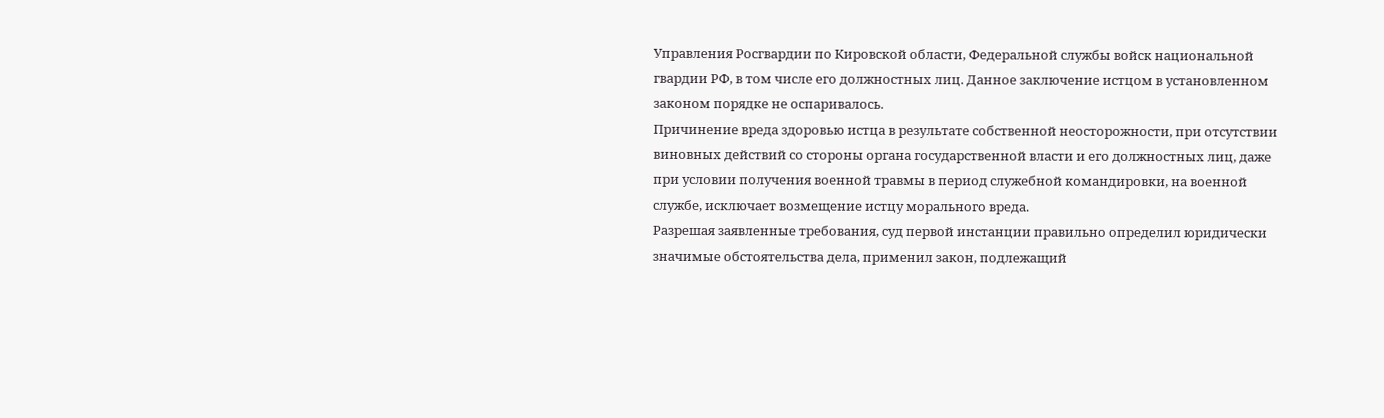Управления Росгвардии по Кировской области, Федеральной службы войск национальной гвардии РФ, в том числе его должностных лиц. Данное заключение истцом в установленном законом порядке не оспаривалось.
Причинение вреда здоровью истца в результате собственной неосторожности, при отсутствии виновных действий со стороны органа государственной власти и его должностных лиц, даже при условии получения военной травмы в период служебной командировки, на военной службе, исключает возмещение истцу морального вреда.
Разрешая заявленные требования, суд первой инстанции правильно определил юридически значимые обстоятельства дела, применил закон, подлежащий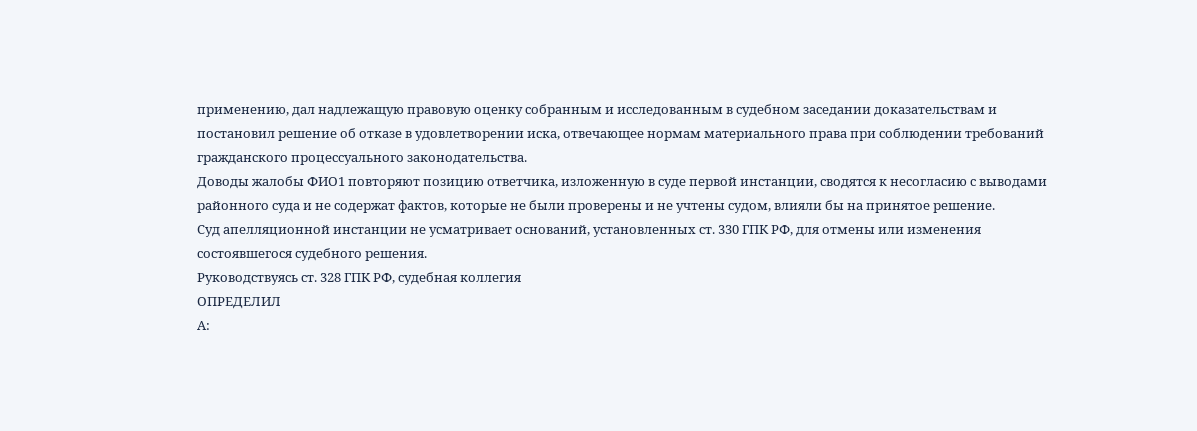применению, дал надлежащую правовую оценку собранным и исследованным в судебном заседании доказательствам и постановил решение об отказе в удовлетворении иска, отвечающее нормам материального права при соблюдении требований гражданского процессуального законодательства.
Доводы жалобы ФИО1 повторяют позицию ответчика, изложенную в суде первой инстанции, сводятся к несогласию с выводами районного суда и не содержат фактов, которые не были проверены и не учтены судом, влияли бы на принятое решение.
Суд апелляционной инстанции не усматривает оснований, установленных ст. 330 ГПК РФ, для отмены или изменения состоявшегося судебного решения.
Руководствуясь ст. 328 ГПК РФ, судебная коллегия
ОПРЕДЕЛИЛ
А: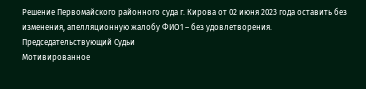Решение Первомайского районного суда г. Кирова от 02 июня 2023 года оставить без изменения, апелляционную жалобу ФИО1 – без удовлетворения.
Председательствующий Судьи
Мотивированное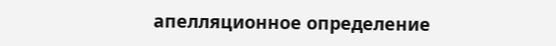апелляционное определение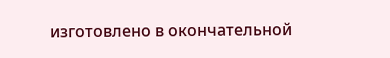изготовлено в окончательной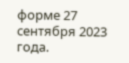форме 27 сентября 2023 года.